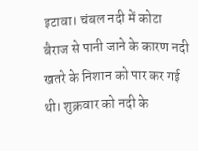इटावा। चंबल नदी में कोटा बैराज से पानी जाने के कारण नदी खतरे के निशान को पार कर गई थी। शुक्रवार को नदी के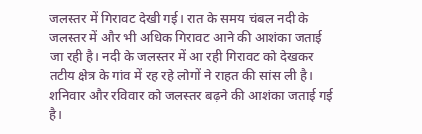जलस्तर में गिरावट देखी गई। रात के समय चंबल नदी के जलस्तर में और भी अधिक गिरावट आने की आशंका जताई जा रही है। नदी के जलस्तर में आ रही गिरावट को देखकर तटीय क्षेत्र के गांव में रह रहे लोगों ने राहत की सांस ली है। शनिवार और रविवार को जलस्तर बढ़ने की आशंका जताई गई है।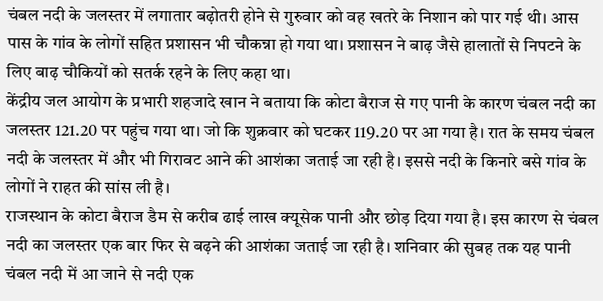चंबल नदी के जलस्तर में लगातार बढ़ोतरी होने से गुरुवार को वह खतरे के निशान को पार गई थी। आस पास के गांव के लोगों सहित प्रशासन भी चौकन्ना हो गया था। प्रशासन ने बाढ़ जैसे हालातों से निपटने के लिए बाढ़ चौकियों को सतर्क रहने के लिए कहा था।
केंद्रीय जल आयोग के प्रभारी शहजादे खान ने बताया कि कोटा बैराज से गए पानी के कारण चंबल नदी का जलस्तर 121.20 पर पहुंच गया था। जो कि शुक्रवार को घटकर 119.20 पर आ गया है। रात के समय चंबल नदी के जलस्तर में और भी गिरावट आने की आशंका जताई जा रही है। इससे नदी के किनारे बसे गांव के लोगों ने राहत की सांस ली है।
राजस्थान के कोटा बैराज डैम से करीब ढाई लाख क्यूसेक पानी और छोड़ दिया गया है। इस कारण से चंबल नदी का जलस्तर एक बार फिर से बढ़ने की आशंका जताई जा रही है। शनिवार की सुबह तक यह पानी चंबल नदी में आ जाने से नदी एक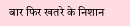बार फिर खतरे के निशान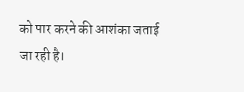को पार करने की आशंका जताई जा रही है।